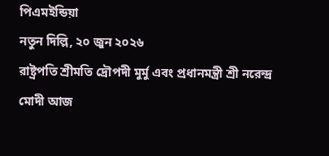পিএমইন্ডিয়া
নতুন দিল্লি, ২০ জুন ২০২৬
রাষ্ট্রপতি শ্রীমতি দ্রৌপদী মুর্মু এবং প্রধানমন্ত্রী শ্রী নরেন্দ্র মোদী আজ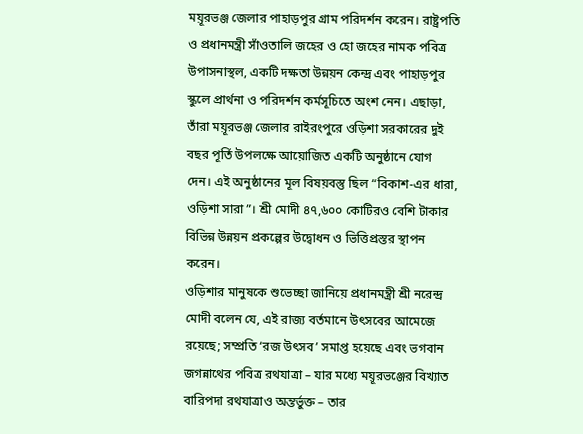ময়ূরভঞ্জ জেলার পাহাড়পুর গ্রাম পরিদর্শন করেন। রাষ্ট্রপতি ও প্রধানমন্ত্রী সাঁওতালি জহের ও হো জহের নামক পবিত্র উপাসনাস্থল, একটি দক্ষতা উন্নয়ন কেন্দ্র এবং পাহাড়পুর স্কুলে প্রার্থনা ও পরিদর্শন কর্মসূচিতে অংশ নেন। এছাড়া, তাঁরা ময়ূরভঞ্জ জেলার রাইরংপুরে ওড়িশা সরকারের দুই বছর পূর্তি উপলক্ষে আয়োজিত একটি অনুষ্ঠানে যোগ দেন। এই অনুষ্ঠানের মূল বিষয়বস্তু ছিল “বিকাশ-এর ধারা, ওড়িশা সারা”। শ্রী মোদী ৪৭,৬০০ কোটিরও বেশি টাকার বিভিন্ন উন্নয়ন প্রকল্পের উদ্বোধন ও ভিত্তিপ্রস্তর স্থাপন করেন।
ওড়িশার মানুষকে শুভেচ্ছা জানিয়ে প্রধানমন্ত্রী শ্রী নরেন্দ্র মোদী বলেন যে, এই রাজ্য বর্তমানে উৎসবের আমেজে রয়েছে; সম্প্রতি ‘রজ উৎসব’ সমাপ্ত হয়েছে এবং ভগবান জগন্নাথের পবিত্র রথযাত্রা – যার মধ্যে ময়ূরভঞ্জের বিখ্যাত বারিপদা রথযাত্রাও অন্তর্ভুক্ত – তার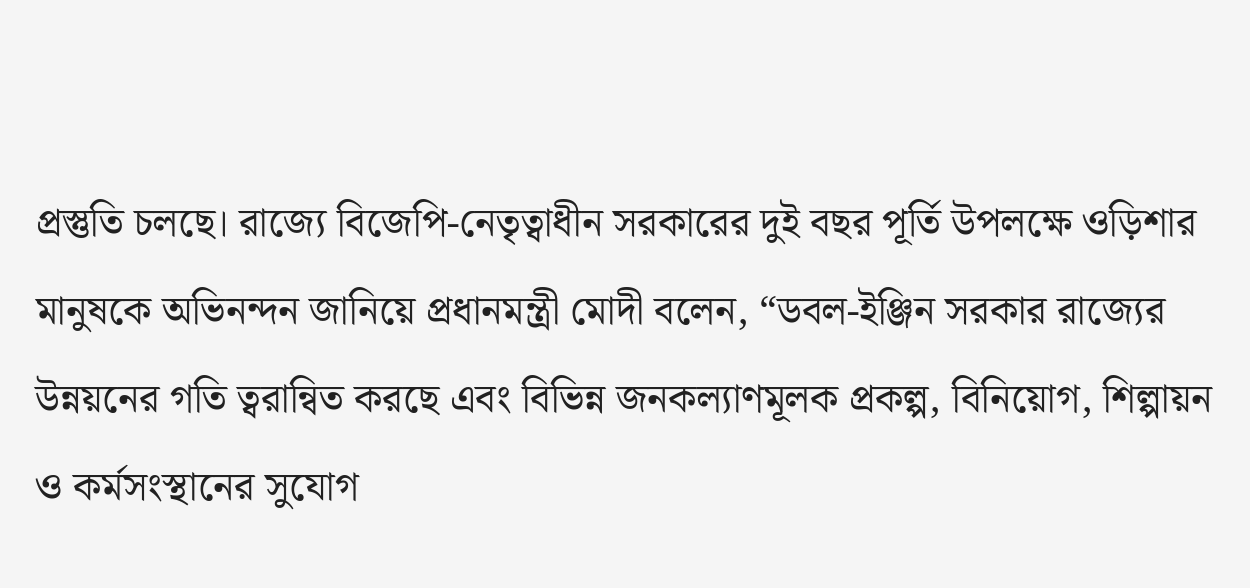প্রস্তুতি চলছে। রাজ্যে বিজেপি-নেতৃত্বাধীন সরকারের দুই বছর পূর্তি উপলক্ষে ওড়িশার মানুষকে অভিনন্দন জানিয়ে প্রধানমন্ত্রী মোদী বলেন, “ডবল-ইঞ্জিন সরকার রাজ্যের উন্নয়নের গতি ত্বরান্বিত করছে এবং বিভিন্ন জনকল্যাণমূলক প্রকল্প, বিনিয়োগ, শিল্পায়ন ও কর্মসংস্থানের সুযোগ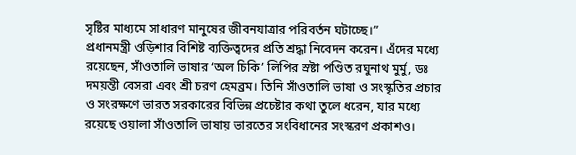সৃষ্টির মাধ্যমে সাধারণ মানুষের জীবনযাত্রার পরিবর্তন ঘটাচ্ছে।”
প্রধানমন্ত্রী ওড়িশার বিশিষ্ট ব্যক্তিত্বদের প্রতি শ্রদ্ধা নিবেদন করেন। এঁদের মধ্যে রয়েছেন, সাঁওতালি ভাষার ‘অল চিকি’ লিপির স্রষ্টা পণ্ডিত রঘুনাথ মুর্মু, ডঃ দময়ন্তী বেসরা এবং শ্রী চরণ হেমব্রম। তিনি সাঁওতালি ভাষা ও সংস্কৃতির প্রচার ও সংরক্ষণে ভারত সরকারের বিভিন্ন প্রচেষ্টার কথা তুলে ধরেন, যার মধ্যে রয়েছে ওয়ালা সাঁওতালি ভাষায় ভারতের সংবিধানের সংস্করণ প্রকাশও।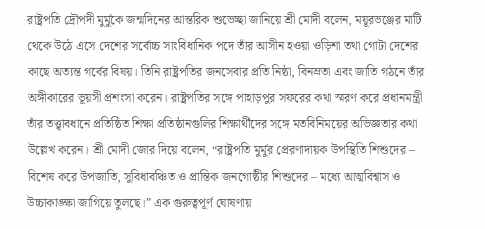রাষ্ট্রপতি দ্রৌপদী মুর্মুকে জন্মদিনের আন্তরিক শুভেচ্ছা জানিয়ে শ্রী মোদী বলেন, ময়ূরভঞ্জের মাটি থেকে উঠে এসে দেশের সর্বোচ্চ সাংবিধানিক পদে তাঁর আসীন হওয়া ওড়িশা তথা গোটা দেশের কাছে অত্যন্ত গর্বের বিষয়। তিনি রাষ্ট্রপতির জনসেবার প্রতি নিষ্ঠা, বিনম্রতা এবং জাতি গঠনে তাঁর অঙ্গীকারের ভূয়সী প্রশংসা করেন। রাষ্ট্রপতির সঙ্গে পাহাড়পুর সফরের কথা স্মরণ করে প্রধানমন্ত্রী তাঁর তত্ত্বাবধানে প্রতিষ্ঠিত শিক্ষা প্রতিষ্ঠানগুলির শিক্ষার্থীদের সঙ্গে মতবিনিময়ের অভিজ্ঞতার কথা উল্লেখ করেন। শ্রী মোদী জোর দিয়ে বলেন, “রাষ্ট্রপতি মুর্মুর প্রেরণাদায়ক উপস্থিতি শিশুদের – বিশেষ করে উপজাতি, সুবিধাবঞ্চিত ও প্রান্তিক জনগোষ্ঠীর শিশুদের – মধ্যে আত্মবিশ্বাস ও উচ্চাকাঙ্ক্ষা জাগিয়ে তুলছে।” এক গুরুত্বপূর্ণ ঘোষণায়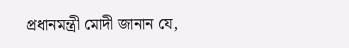প্রধানমন্ত্রী মোদী জানান যে,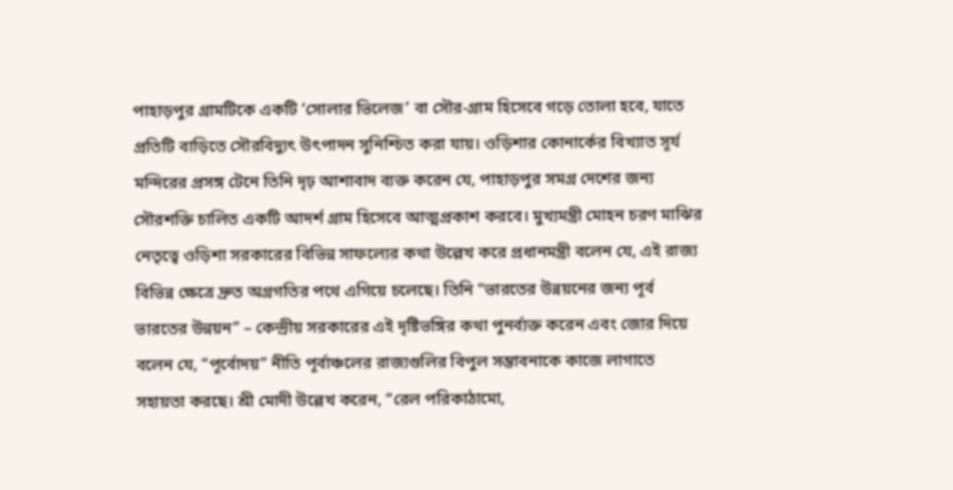পাহাড়পুর গ্রামটিকে একটি ‘সোলার ভিলেজ’ বা সৌর-গ্রাম হিসেবে গড়ে তোলা হবে, যাতে প্রতিটি বাড়িতে সৌরবিদ্যুৎ উৎপাদন সুনিশ্চিত করা যায়। ওড়িশার কোনার্কের বিখ্যাত সূর্য মন্দিরের প্রসঙ্গ টেনে তিনি দৃঢ় আশাবাদ ব্যক্ত করেন যে, পাহাড়পুর সমগ্র দেশের জন্য সৌরশক্তি চালিত একটি আদর্শ গ্রাম হিসেবে আত্মপ্রকাশ করবে। মুখ্যমন্ত্রী মোহন চরণ মাঝির নেতৃত্বে ওড়িশা সরকারের বিভিন্ন সাফল্যের কথা উল্লেখ করে প্রধানমন্ত্রী বলেন যে, এই রাজ্য বিভিন্ন ক্ষেত্রে দ্রুত অগ্রগতির পথে এগিয়ে চলেছে। তিনি “ভারতের উন্নয়নের জন্য পূর্ব ভারতের উন্নয়ন” – কেন্দ্রীয় সরকারের এই দৃষ্টিভঙ্গির কথা পুনর্ব্যক্ত করেন এবং জোর দিয়ে বলেন যে, “পূর্বোদয়” নীতি পূর্বাঞ্চলের রাজ্যগুলির বিপুল সম্ভাবনাকে কাজে লাগাতে সহায়তা করছে। শ্রী মোদী উল্লেখ করেন, “রেল পরিকাঠামো,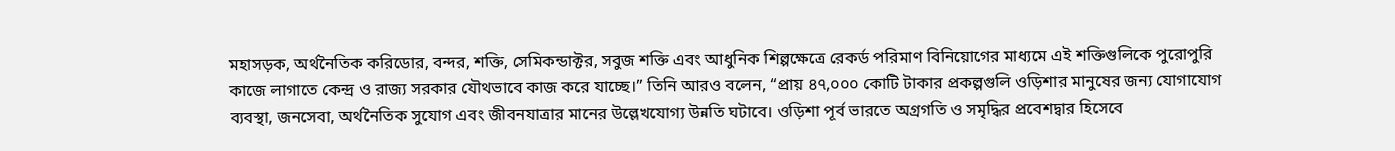মহাসড়ক, অর্থনৈতিক করিডোর, বন্দর, শক্তি, সেমিকন্ডাক্টর, সবুজ শক্তি এবং আধুনিক শিল্পক্ষেত্রে রেকর্ড পরিমাণ বিনিয়োগের মাধ্যমে এই শক্তিগুলিকে পুরোপুরি কাজে লাগাতে কেন্দ্র ও রাজ্য সরকার যৌথভাবে কাজ করে যাচ্ছে।” তিনি আরও বলেন, “প্রায় ৪৭,০০০ কোটি টাকার প্রকল্পগুলি ওড়িশার মানুষের জন্য যোগাযোগ ব্যবস্থা, জনসেবা, অর্থনৈতিক সুযোগ এবং জীবনযাত্রার মানের উল্লেখযোগ্য উন্নতি ঘটাবে। ওড়িশা পূর্ব ভারতে অগ্রগতি ও সমৃদ্ধির প্রবেশদ্বার হিসেবে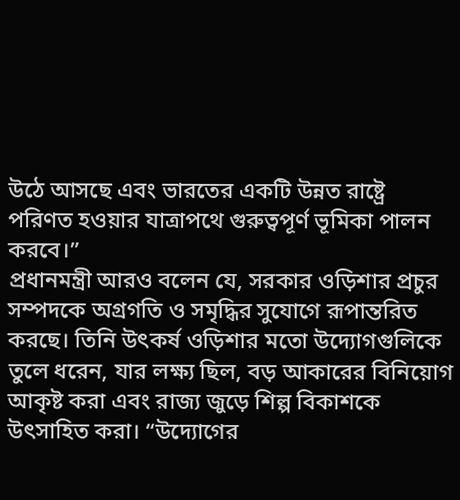উঠে আসছে এবং ভারতের একটি উন্নত রাষ্ট্রে পরিণত হওয়ার যাত্রাপথে গুরুত্বপূর্ণ ভূমিকা পালন করবে।”
প্রধানমন্ত্রী আরও বলেন যে, সরকার ওড়িশার প্রচুর সম্পদকে অগ্রগতি ও সমৃদ্ধির সুযোগে রূপান্তরিত করছে। তিনি উৎকর্ষ ওড়িশার মতো উদ্যোগগুলিকে তুলে ধরেন, যার লক্ষ্য ছিল, বড় আকারের বিনিয়োগ আকৃষ্ট করা এবং রাজ্য জুড়ে শিল্প বিকাশকে উৎসাহিত করা। “উদ্যোগের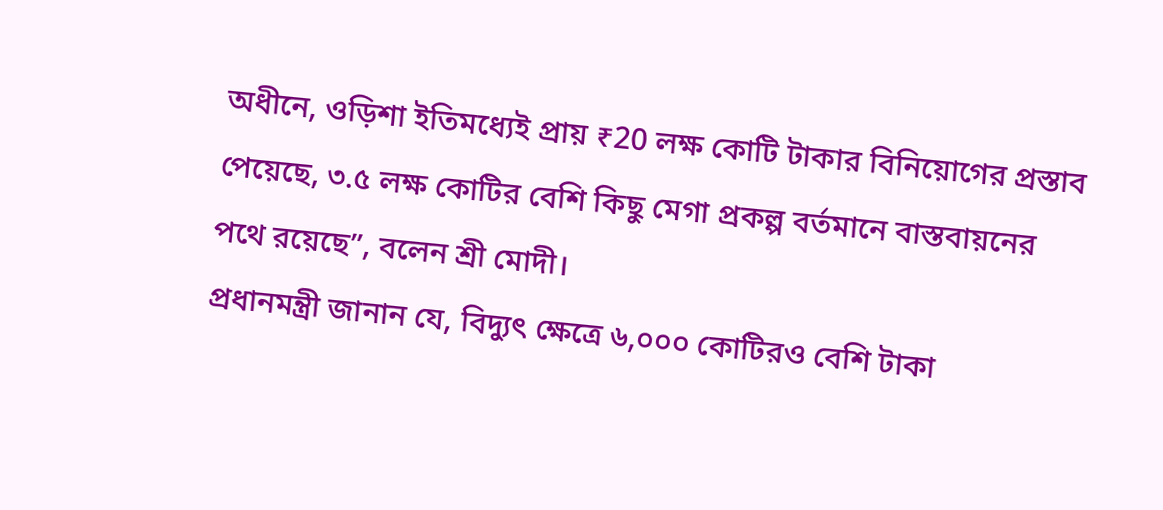অধীনে, ওড়িশা ইতিমধ্যেই প্রায় ₹20 লক্ষ কোটি টাকার বিনিয়োগের প্রস্তাব পেয়েছে, ৩.৫ লক্ষ কোটির বেশি কিছু মেগা প্রকল্প বর্তমানে বাস্তবায়নের পথে রয়েছে”, বলেন শ্রী মোদী।
প্রধানমন্ত্রী জানান যে, বিদ্যুৎ ক্ষেত্রে ৬,০০০ কোটিরও বেশি টাকা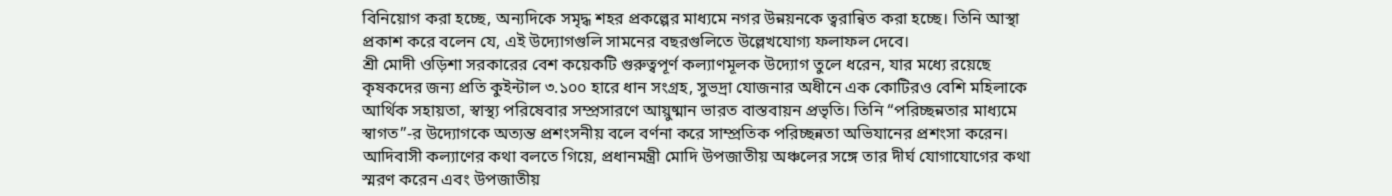বিনিয়োগ করা হচ্ছে, অন্যদিকে সমৃদ্ধ শহর প্রকল্পের মাধ্যমে নগর উন্নয়নকে ত্বরান্বিত করা হচ্ছে। তিনি আস্থা প্রকাশ করে বলেন যে, এই উদ্যোগগুলি সামনের বছরগুলিতে উল্লেখযোগ্য ফলাফল দেবে।
শ্রী মোদী ওড়িশা সরকারের বেশ কয়েকটি গুরুত্বপূর্ণ কল্যাণমূলক উদ্যোগ তুলে ধরেন, যার মধ্যে রয়েছে কৃষকদের জন্য প্রতি কুইন্টাল ৩.১০০ হারে ধান সংগ্রহ, সুভদ্রা যোজনার অধীনে এক কোটিরও বেশি মহিলাকে আর্থিক সহায়তা, স্বাস্থ্য পরিষেবার সম্প্রসারণে আয়ুষ্মান ভারত বাস্তবায়ন প্রভৃতি। তিনি “পরিচ্ছন্নতার মাধ্যমে স্বাগত”-র উদ্যোগকে অত্যন্ত প্রশংসনীয় বলে বর্ণনা করে সাম্প্রতিক পরিচ্ছন্নতা অভিযানের প্রশংসা করেন।
আদিবাসী কল্যাণের কথা বলতে গিয়ে, প্রধানমন্ত্রী মোদি উপজাতীয় অঞ্চলের সঙ্গে তার দীর্ঘ যোগাযোগের কথা স্মরণ করেন এবং উপজাতীয়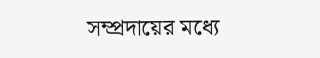সম্প্রদায়ের মধ্যে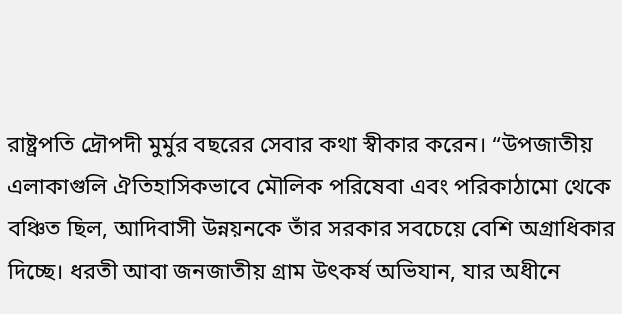রাষ্ট্রপতি দ্রৌপদী মুর্মুর বছরের সেবার কথা স্বীকার করেন। “উপজাতীয় এলাকাগুলি ঐতিহাসিকভাবে মৌলিক পরিষেবা এবং পরিকাঠামো থেকে বঞ্চিত ছিল, আদিবাসী উন্নয়নকে তাঁর সরকার সবচেয়ে বেশি অগ্রাধিকার দিচ্ছে। ধরতী আবা জনজাতীয় গ্রাম উৎকর্ষ অভিযান, যার অধীনে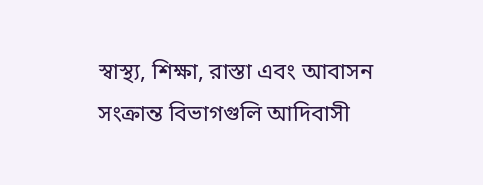স্বাস্থ্য, শিক্ষা, রাস্তা এবং আবাসন সংক্রান্ত বিভাগগুলি আদিবাসী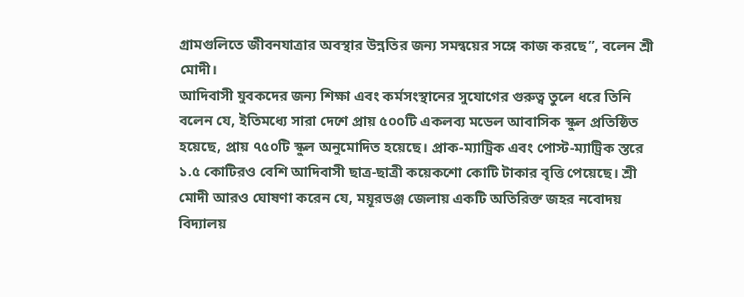গ্রামগুলিতে জীবনযাত্রার অবস্থার উন্নতির জন্য সমন্বয়ের সঙ্গে কাজ করছে”, বলেন শ্রী মোদী।
আদিবাসী যুবকদের জন্য শিক্ষা এবং কর্মসংস্থানের সুযোগের গুরুত্ব তুলে ধরে তিনি বলেন যে, ইতিমধ্যে সারা দেশে প্রায় ৫০০টি একলব্য মডেল আবাসিক স্কুল প্রতিষ্ঠিত হয়েছে, প্রায় ৭৫০টি স্কুল অনুমোদিত হয়েছে। প্রাক-ম্যাট্রিক এবং পোস্ট-ম্যাট্রিক স্তরে ১.৫ কোটিরও বেশি আদিবাসী ছাত্র-ছাত্রী কয়েকশো কোটি টাকার বৃত্তি পেয়েছে। শ্রী মোদী আরও ঘোষণা করেন যে, ময়ূরভঞ্জ জেলায় একটি অতিরিক্ত জহর নবোদয় বিদ্যালয়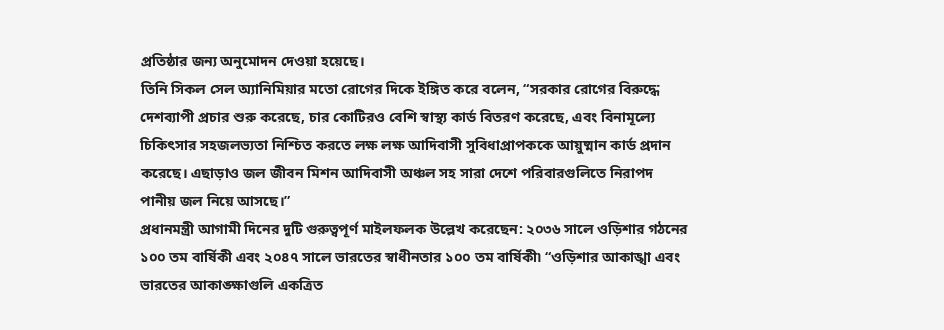প্রতিষ্ঠার জন্য অনুমোদন দেওয়া হয়েছে।
তিনি সিকল সেল অ্যানিমিয়ার মতো রোগের দিকে ইঙ্গিত করে বলেন, “সরকার রোগের বিরুদ্ধে দেশব্যাপী প্রচার শুরু করেছে, চার কোটিরও বেশি স্বাস্থ্য কার্ড বিতরণ করেছে, এবং বিনামূল্যে চিকিৎসার সহজলভ্যতা নিশ্চিত করতে লক্ষ লক্ষ আদিবাসী সুবিধাপ্রাপককে আয়ুষ্মান কার্ড প্রদান করেছে। এছাড়াও জল জীবন মিশন আদিবাসী অঞ্চল সহ সারা দেশে পরিবারগুলিতে নিরাপদ পানীয় জল নিয়ে আসছে।”
প্রধানমন্ত্রী আগামী দিনের দুটি গুরুত্বপূর্ণ মাইলফলক উল্লেখ করেছেন: ২০৩৬ সালে ওড়িশার গঠনের ১০০ তম বার্ষিকী এবং ২০৪৭ সালে ভারতের স্বাধীনতার ১০০ তম বার্ষিকী৷ “ওড়িশার আকাঙ্খা এবং ভারতের আকাঙ্ক্ষাগুলি একত্রিত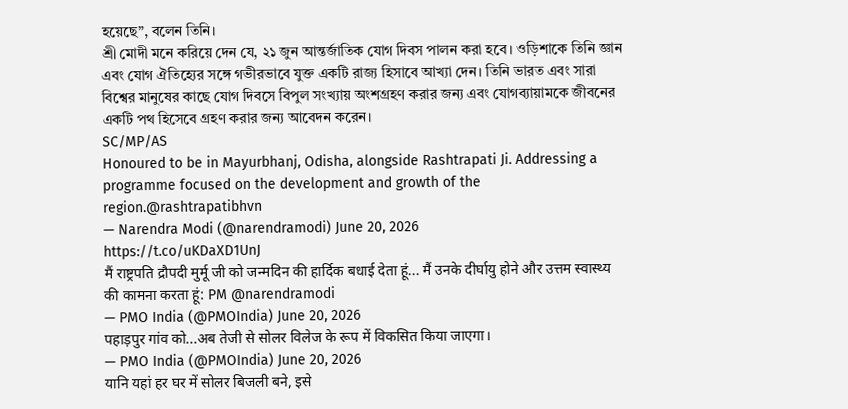হয়েছে”, বলেন তিনি।
শ্রী মোদী মনে করিয়ে দেন যে, ২১ জুন আন্তর্জাতিক যোগ দিবস পালন করা হবে। ওড়িশাকে তিনি জ্ঞান এবং যোগ ঐতিহ্যের সঙ্গে গভীরভাবে যুক্ত একটি রাজ্য হিসাবে আখ্যা দেন। তিনি ভারত এবং সারা বিশ্বের মানুষের কাছে যোগ দিবসে বিপুল সংখ্যায় অংশগ্রহণ করার জন্য এবং যোগব্যায়ামকে জীবনের একটি পথ হিসেবে গ্রহণ করার জন্য আবেদন করেন।
SC/MP/AS
Honoured to be in Mayurbhanj, Odisha, alongside Rashtrapati Ji. Addressing a programme focused on the development and growth of the region.@rashtrapatibhvn
— Narendra Modi (@narendramodi) June 20, 2026
https://t.co/uKDaXD1UnJ
मैं राष्ट्रपति द्रौपदी मुर्मू जी को जन्मदिन की हार्दिक बधाई देता हूं... मैं उनके दीर्घायु होने और उत्तम स्वास्थ्य की कामना करता हूं: PM @narendramodi
— PMO India (@PMOIndia) June 20, 2026
पहाड़पुर गांव को...अब तेजी से सोलर विलेज के रूप में विकसित किया जाएगा।
— PMO India (@PMOIndia) June 20, 2026
यानि यहां हर घर में सोलर बिजली बने, इसे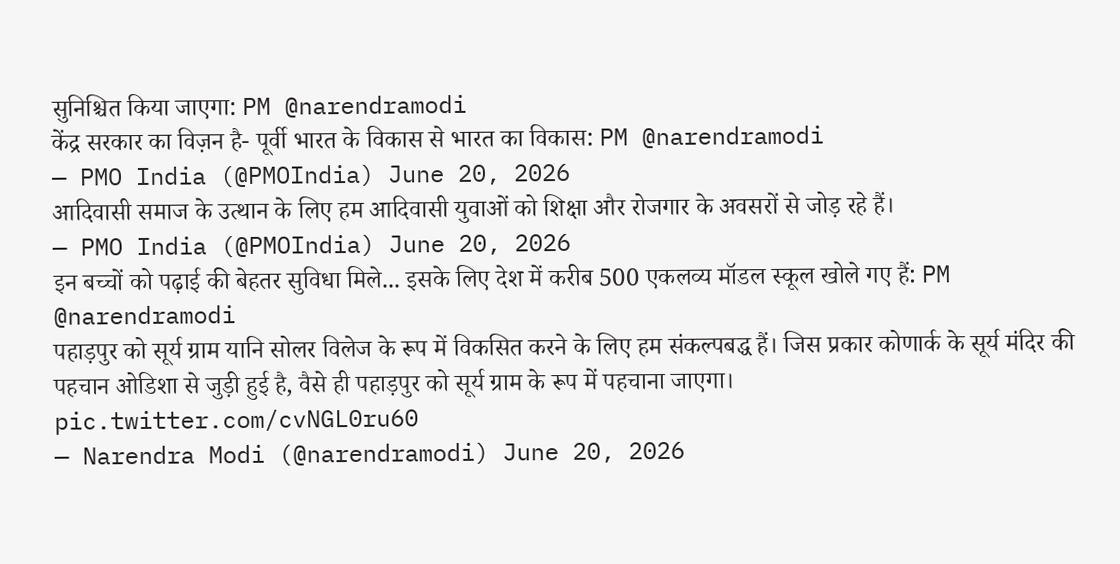सुनिश्चित किया जाएगा: PM @narendramodi
केंद्र सरकार का विज़न है- पूर्वी भारत के विकास से भारत का विकास: PM @narendramodi
— PMO India (@PMOIndia) June 20, 2026
आदिवासी समाज के उत्थान के लिए हम आदिवासी युवाओं को शिक्षा और रोजगार के अवसरों से जोड़ रहे हैं।
— PMO India (@PMOIndia) June 20, 2026
इन बच्चों को पढ़ाई की बेहतर सुविधा मिले... इसके लिए देश में करीब 500 एकलव्य मॉडल स्कूल खोले गए हैं: PM @narendramodi
पहाड़पुर को सूर्य ग्राम यानि सोलर विलेज के रूप में विकसित करने के लिए हम संकल्पबद्ध हैं। जिस प्रकार कोणार्क के सूर्य मंदिर की पहचान ओडिशा से जुड़ी हुई है, वैसे ही पहाड़पुर को सूर्य ग्राम के रूप में पहचाना जाएगा। pic.twitter.com/cvNGL0ru60
— Narendra Modi (@narendramodi) June 20, 2026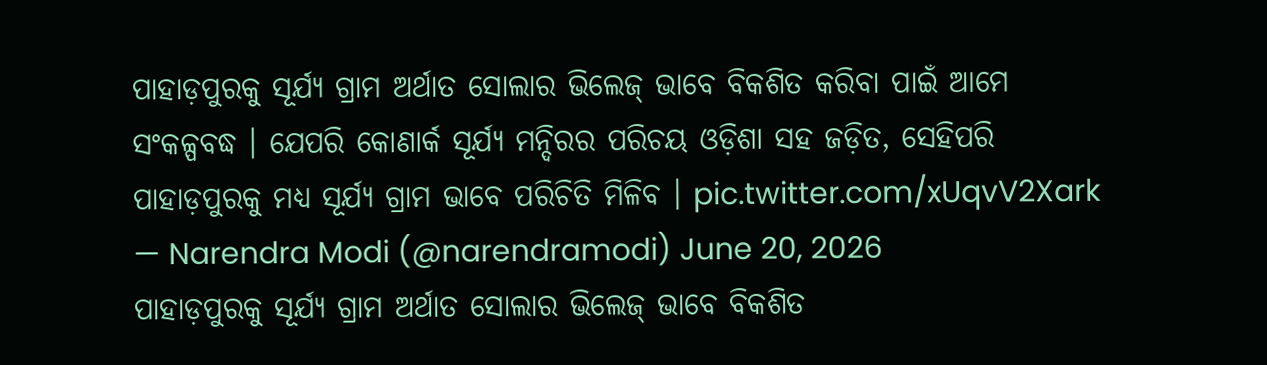ପାହାଡ଼ପୁରକୁ ସୂର୍ଯ୍ୟ ଗ୍ରାମ ଅର୍ଥାତ ସୋଲାର ଭିଲେଜ୍ ଭାବେ ବିକଶିତ କରିବା ପାଇଁ ଆମେ ସଂକଳ୍ପବଦ୍ଧ । ଯେପରି କୋଣାର୍କ ସୂର୍ଯ୍ୟ ମନ୍ଦିରର ପରିଚୟ ଓଡ଼ିଶା ସହ ଜଡ଼ିତ, ସେହିପରି ପାହାଡ଼ପୁରକୁ ମଧ୍ୟ ସୂର୍ଯ୍ୟ ଗ୍ରାମ ଭାବେ ପରିଚିତି ମିଳିବ । pic.twitter.com/xUqvV2Xark
— Narendra Modi (@narendramodi) June 20, 2026
ପାହାଡ଼ପୁରକୁ ସୂର୍ଯ୍ୟ ଗ୍ରାମ ଅର୍ଥାତ ସୋଲାର ଭିଲେଜ୍ ଭାବେ ବିକଶିତ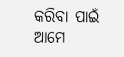କରିବା ପାଇଁ ଆମେ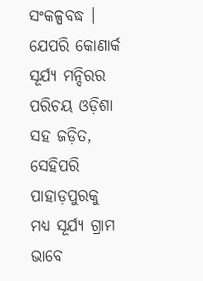ସଂକଳ୍ପବଦ୍ଧ । ଯେପରି କୋଣାର୍କ ସୂର୍ଯ୍ୟ ମନ୍ଦିରର ପରିଚୟ ଓଡ଼ିଶା ସହ ଜଡ଼ିତ, ସେହିପରି ପାହାଡ଼ପୁରକୁ ମଧ୍ୟ ସୂର୍ଯ୍ୟ ଗ୍ରାମ ଭାବେ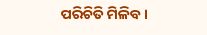ପରିଚିତି ମିଳିବ ।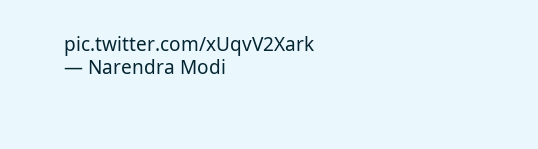pic.twitter.com/xUqvV2Xark
— Narendra Modi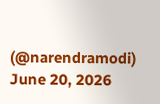(@narendramodi) June 20, 2026